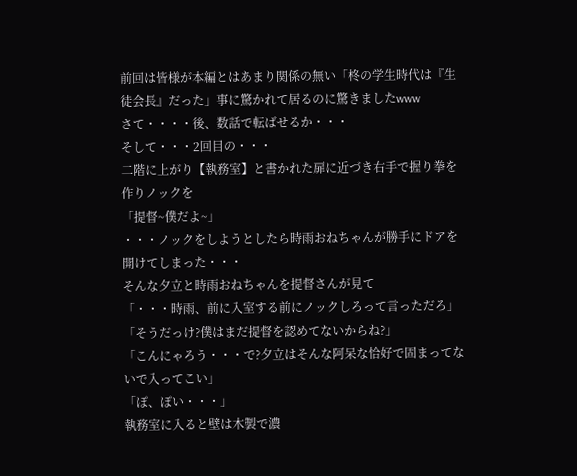前回は皆様が本編とはあまり関係の無い「柊の学生時代は『生徒会長』だった」事に驚かれて居るのに驚きましたwww
さて・・・・後、数話で転ばせるか・・・
そして・・・2回目の・・・
二階に上がり【執務室】と書かれた扉に近づき右手で握り拳を作りノックを
「提督~僕だよ~」
・・・ノックをしようとしたら時雨おねちゃんが勝手にドアを開けてしまった・・・
そんな夕立と時雨おねちゃんを提督さんが見て
「・・・時雨、前に入室する前にノックしろって言っただろ」
「そうだっけ?僕はまだ提督を認めてないからね?」
「こんにゃろう・・・で?夕立はそんな阿呆な恰好で固まってないで入ってこい」
「ぽ、ぽい・・・」
執務室に入ると壁は木製で濃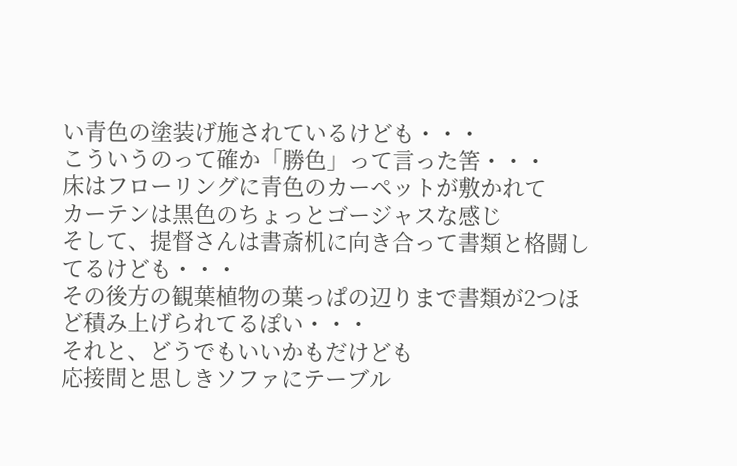い青色の塗装げ施されているけども・・・
こういうのって確か「勝色」って言った筈・・・
床はフローリングに青色のカーペットが敷かれて
カーテンは黒色のちょっとゴージャスな感じ
そして、提督さんは書斎机に向き合って書類と格闘してるけども・・・
その後方の観葉植物の葉っぱの辺りまで書類が2つほど積み上げられてるぽい・・・
それと、どうでもいいかもだけども
応接間と思しきソファにテーブル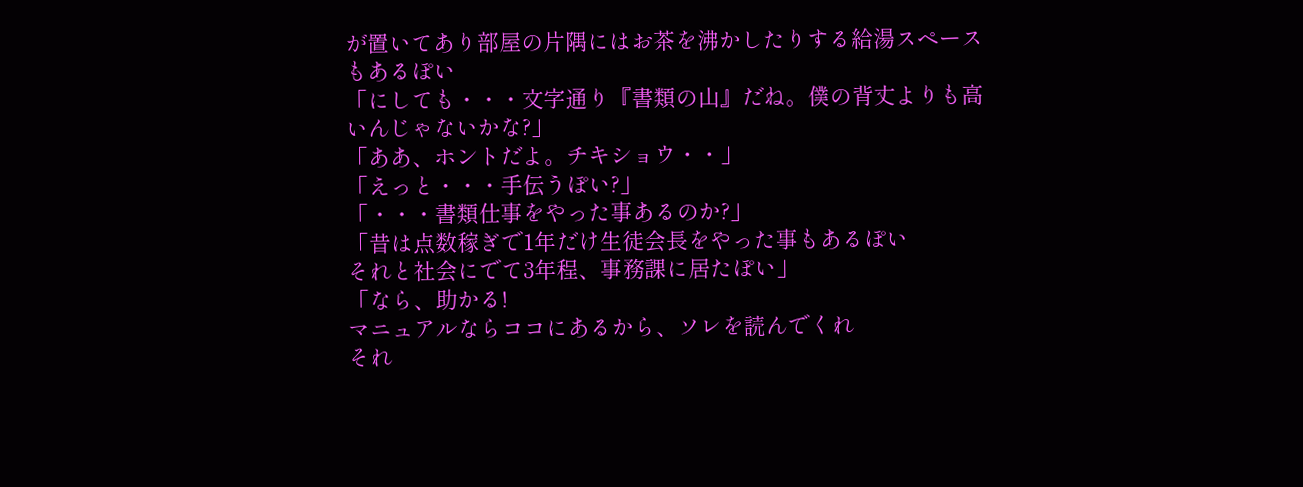が置いてあり部屋の片隅にはお茶を沸かしたりする給湯スペースもあるぽい
「にしても・・・文字通り『書類の山』だね。僕の背丈よりも高いんじゃないかな?」
「ああ、ホントだよ。チキショウ・・」
「えっと・・・手伝うぽい?」
「・・・書類仕事をやった事あるのか?」
「昔は点数稼ぎで1年だけ生徒会長をやった事もあるぽい
それと社会にでて3年程、事務課に居たぽい」
「なら、助かる!
マニュアルならココにあるから、ソレを読んでくれ
それ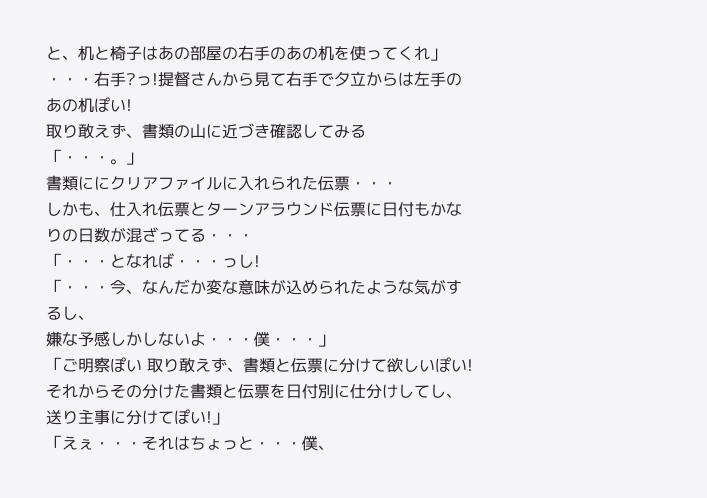と、机と椅子はあの部屋の右手のあの机を使ってくれ」
・・・右手?っ!提督さんから見て右手で夕立からは左手のあの机ぽい!
取り敢えず、書類の山に近づき確認してみる
「・・・。」
書類ににクリアファイルに入れられた伝票・・・
しかも、仕入れ伝票とターンアラウンド伝票に日付もかなりの日数が混ざってる・・・
「・・・となれば・・・っし!
「・・・今、なんだか変な意味が込められたような気がするし、
嫌な予感しかしないよ・・・僕・・・」
「ご明察ぽい 取り敢えず、書類と伝票に分けて欲しいぽい!
それからその分けた書類と伝票を日付別に仕分けしてし、送り主事に分けてぽい!」
「えぇ・・・それはちょっと・・・僕、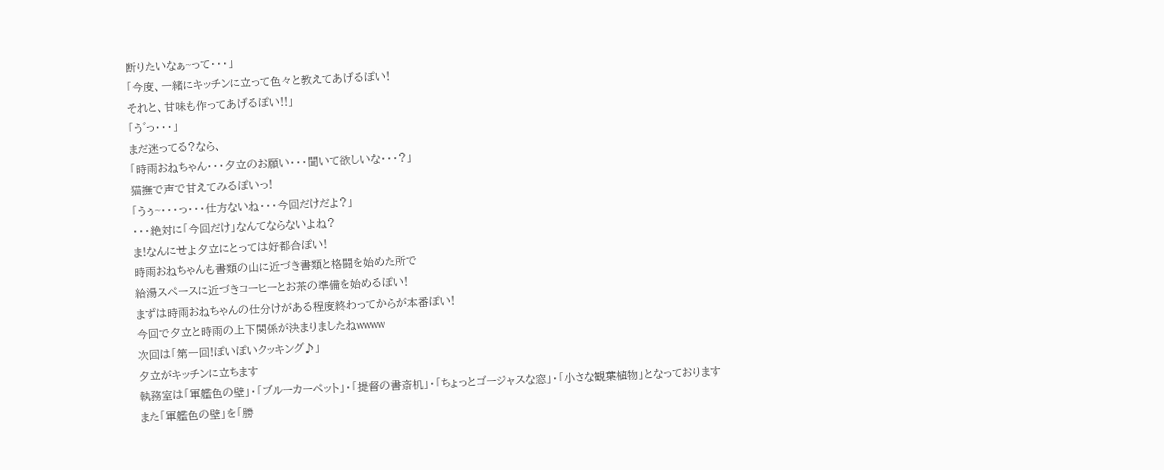断りたいなぁ~って・・・」
「今度、一緒にキッチンに立って色々と教えてあげるぽい!
それと、甘味も作ってあげるぽい!!」
「う゛っ・・・」
まだ迷ってる?なら、
「時雨おねちゃん・・・夕立のお願い・・・聞いて欲しいな・・・?」
猫撫で声で甘えてみるぽいっ!
「うぅ~・・・っ・・・仕方ないね・・・今回だけだよ?」
・・・絶対に「今回だけ」なんてならないよね?
ま!なんにせよ夕立にとっては好都合ぽい!
時雨おねちゃんも書類の山に近づき書類と格闘を始めた所で
給湯スペースに近づきコーヒーとお茶の準備を始めるぽい!
まずは時雨おねちゃんの仕分けがある程度終わってからが本番ぽい!
今回で夕立と時雨の上下関係が決まりましたねwwww
次回は「第一回!ぽいぽいクッキング♪」
夕立がキッチンに立ちます
執務室は「軍艦色の壁」・「ブルーカーペット」・「提督の書斎机」・「ちょっとゴージャスな窓」・「小さな観葉植物」となっております
また「軍艦色の壁」を「勝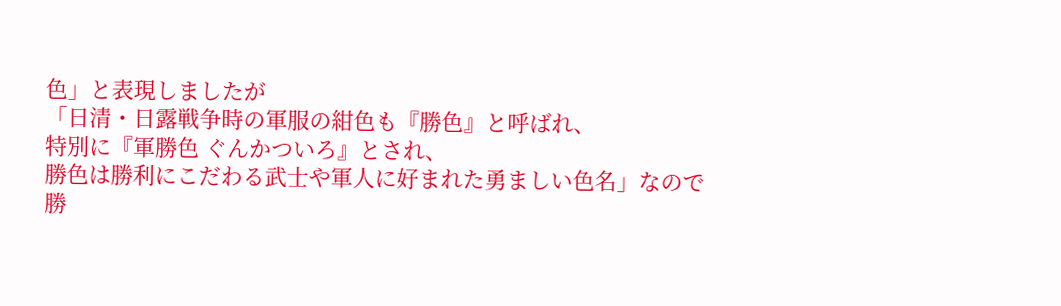色」と表現しましたが
「日清・日露戦争時の軍服の紺色も『勝色』と呼ばれ、
特別に『軍勝色 ぐんかついろ』とされ、
勝色は勝利にこだわる武士や軍人に好まれた勇ましい色名」なので
勝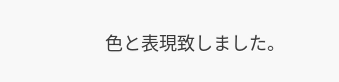色と表現致しました。